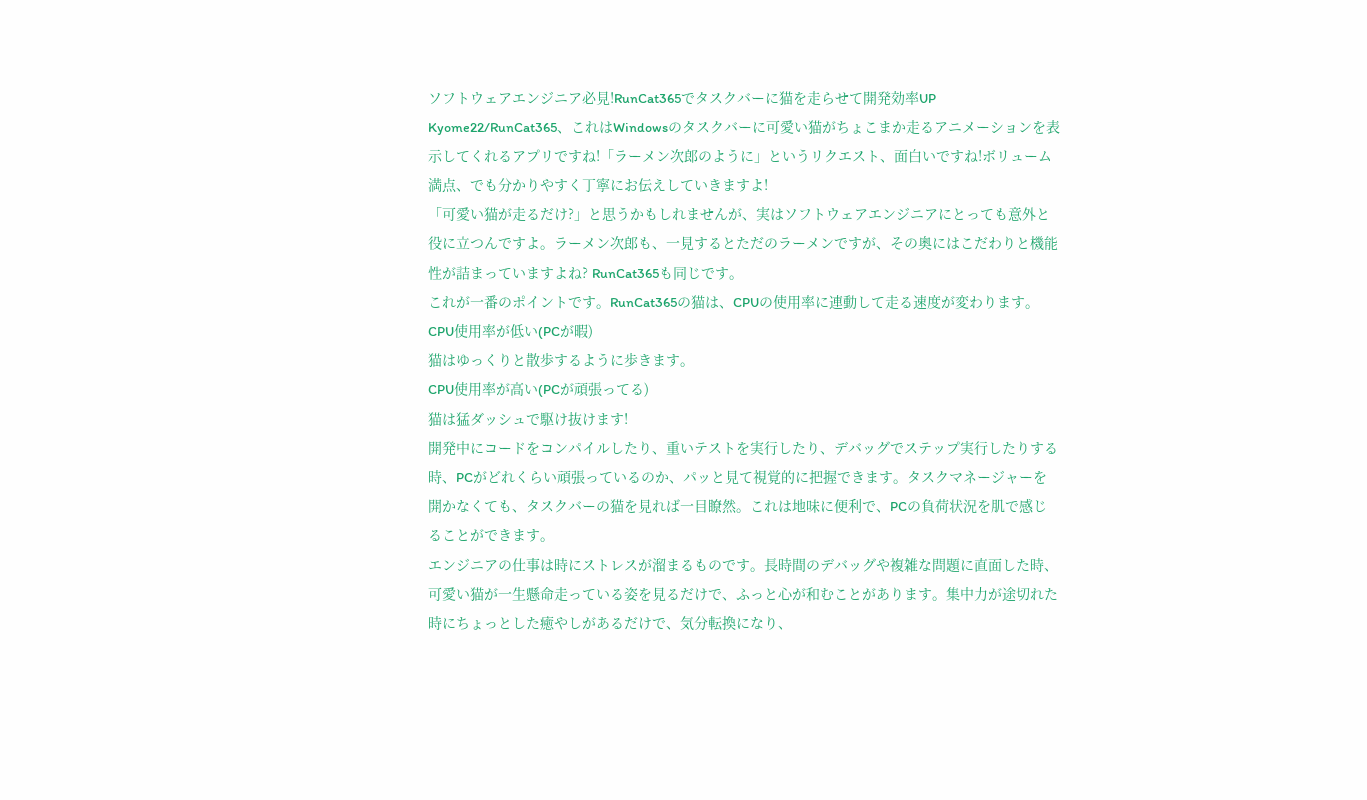ソフトウェアエンジニア必見!RunCat365でタスクバーに猫を走らせて開発効率UP
Kyome22/RunCat365、これはWindowsのタスクバーに可愛い猫がちょこまか走るアニメーションを表示してくれるアプリですね!「ラーメン次郎のように」というリクエスト、面白いですね!ボリューム満点、でも分かりやすく丁寧にお伝えしていきますよ!
「可愛い猫が走るだけ?」と思うかもしれませんが、実はソフトウェアエンジニアにとっても意外と役に立つんですよ。ラーメン次郎も、一見するとただのラーメンですが、その奥にはこだわりと機能性が詰まっていますよね? RunCat365も同じです。
これが一番のポイントです。RunCat365の猫は、CPUの使用率に連動して走る速度が変わります。
CPU使用率が低い(PCが暇)
猫はゆっくりと散歩するように歩きます。
CPU使用率が高い(PCが頑張ってる)
猫は猛ダッシュで駆け抜けます!
開発中にコードをコンパイルしたり、重いテストを実行したり、デバッグでステップ実行したりする時、PCがどれくらい頑張っているのか、パッと見て視覚的に把握できます。タスクマネージャーを開かなくても、タスクバーの猫を見れば一目瞭然。これは地味に便利で、PCの負荷状況を肌で感じることができます。
エンジニアの仕事は時にストレスが溜まるものです。長時間のデバッグや複雑な問題に直面した時、可愛い猫が一生懸命走っている姿を見るだけで、ふっと心が和むことがあります。集中力が途切れた時にちょっとした癒やしがあるだけで、気分転換になり、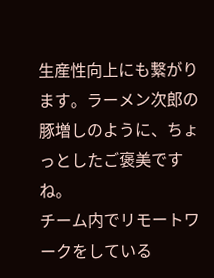生産性向上にも繋がります。ラーメン次郎の豚増しのように、ちょっとしたご褒美ですね。
チーム内でリモートワークをしている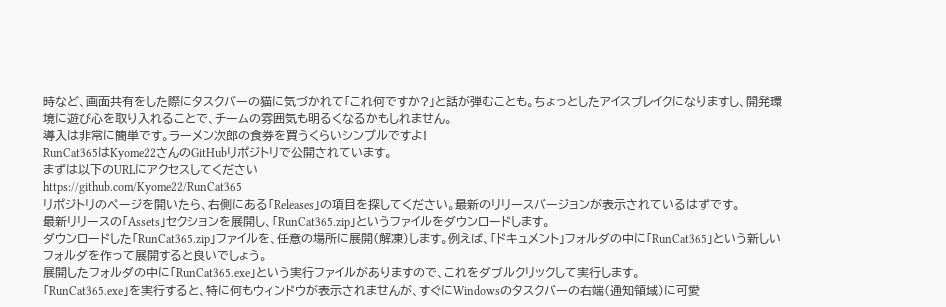時など、画面共有をした際にタスクバーの猫に気づかれて「これ何ですか?」と話が弾むことも。ちょっとしたアイスブレイクになりますし、開発環境に遊び心を取り入れることで、チームの雰囲気も明るくなるかもしれません。
導入は非常に簡単です。ラーメン次郎の食券を買うくらいシンプルですよ!
RunCat365はKyome22さんのGitHubリポジトリで公開されています。
まずは以下のURLにアクセスしてください
https://github.com/Kyome22/RunCat365
リポジトリのページを開いたら、右側にある「Releases」の項目を探してください。最新のリリースバージョンが表示されているはずです。
最新リリースの「Assets」セクションを展開し、「RunCat365.zip」というファイルをダウンロードします。
ダウンロードした「RunCat365.zip」ファイルを、任意の場所に展開(解凍)します。例えば、「ドキュメント」フォルダの中に「RunCat365」という新しいフォルダを作って展開すると良いでしょう。
展開したフォルダの中に「RunCat365.exe」という実行ファイルがありますので、これをダブルクリックして実行します。
「RunCat365.exe」を実行すると、特に何もウィンドウが表示されませんが、すぐにWindowsのタスクバーの右端(通知領域)に可愛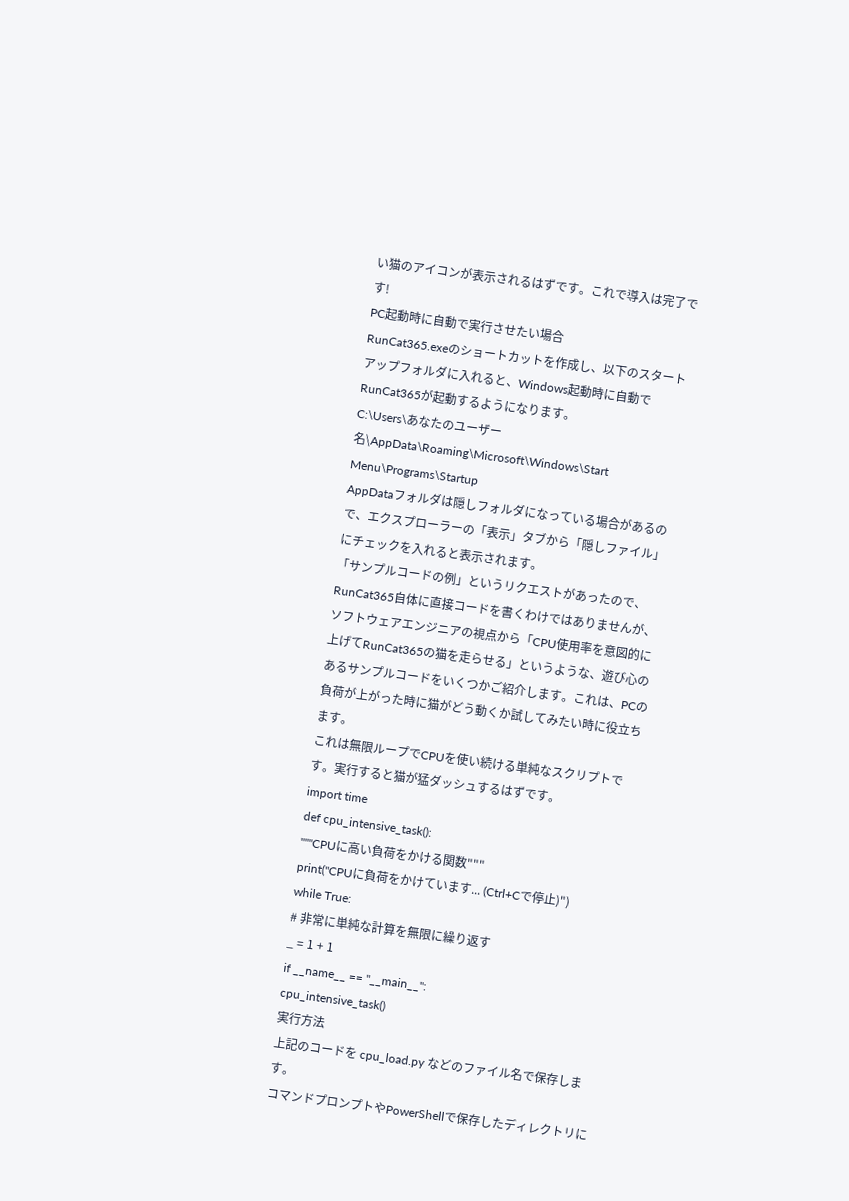い猫のアイコンが表示されるはずです。これで導入は完了です!
PC起動時に自動で実行させたい場合
RunCat365.exeのショートカットを作成し、以下のスタートアップフォルダに入れると、Windows起動時に自動でRunCat365が起動するようになります。
C:\Users\あなたのユーザー名\AppData\Roaming\Microsoft\Windows\Start Menu\Programs\Startup
AppDataフォルダは隠しフォルダになっている場合があるので、エクスプローラーの「表示」タブから「隠しファイル」にチェックを入れると表示されます。
「サンプルコードの例」というリクエストがあったので、RunCat365自体に直接コードを書くわけではありませんが、ソフトウェアエンジニアの視点から「CPU使用率を意図的に上げてRunCat365の猫を走らせる」というような、遊び心のあるサンプルコードをいくつかご紹介します。これは、PCの負荷が上がった時に猫がどう動くか試してみたい時に役立ちます。
これは無限ループでCPUを使い続ける単純なスクリプトです。実行すると猫が猛ダッシュするはずです。
import time
def cpu_intensive_task():
"""CPUに高い負荷をかける関数"""
print("CPUに負荷をかけています... (Ctrl+Cで停止)")
while True:
# 非常に単純な計算を無限に繰り返す
_ = 1 + 1
if __name__ == "__main__":
cpu_intensive_task()
実行方法
上記のコードを cpu_load.py などのファイル名で保存します。
コマンドプロンプトやPowerShellで保存したディレクトリに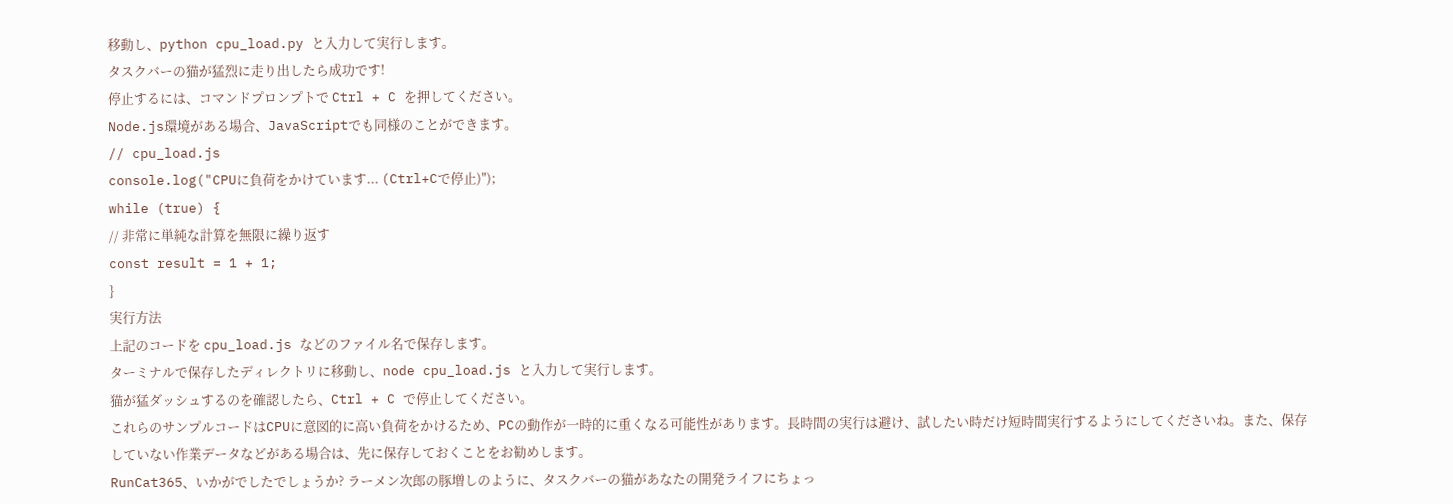移動し、python cpu_load.py と入力して実行します。
タスクバーの猫が猛烈に走り出したら成功です!
停止するには、コマンドプロンプトで Ctrl + C を押してください。
Node.js環境がある場合、JavaScriptでも同様のことができます。
// cpu_load.js
console.log("CPUに負荷をかけています... (Ctrl+Cで停止)");
while (true) {
// 非常に単純な計算を無限に繰り返す
const result = 1 + 1;
}
実行方法
上記のコードを cpu_load.js などのファイル名で保存します。
ターミナルで保存したディレクトリに移動し、node cpu_load.js と入力して実行します。
猫が猛ダッシュするのを確認したら、Ctrl + C で停止してください。
これらのサンプルコードはCPUに意図的に高い負荷をかけるため、PCの動作が一時的に重くなる可能性があります。長時間の実行は避け、試したい時だけ短時間実行するようにしてくださいね。また、保存していない作業データなどがある場合は、先に保存しておくことをお勧めします。
RunCat365、いかがでしたでしょうか? ラーメン次郎の豚増しのように、タスクバーの猫があなたの開発ライフにちょっ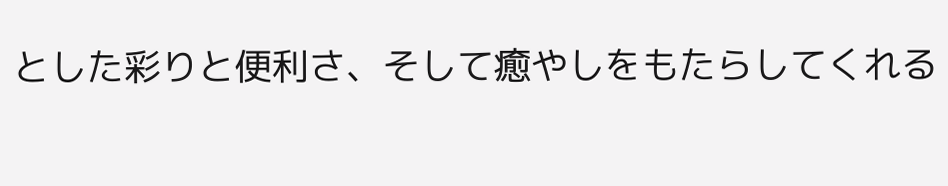とした彩りと便利さ、そして癒やしをもたらしてくれる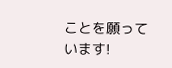ことを願っています!